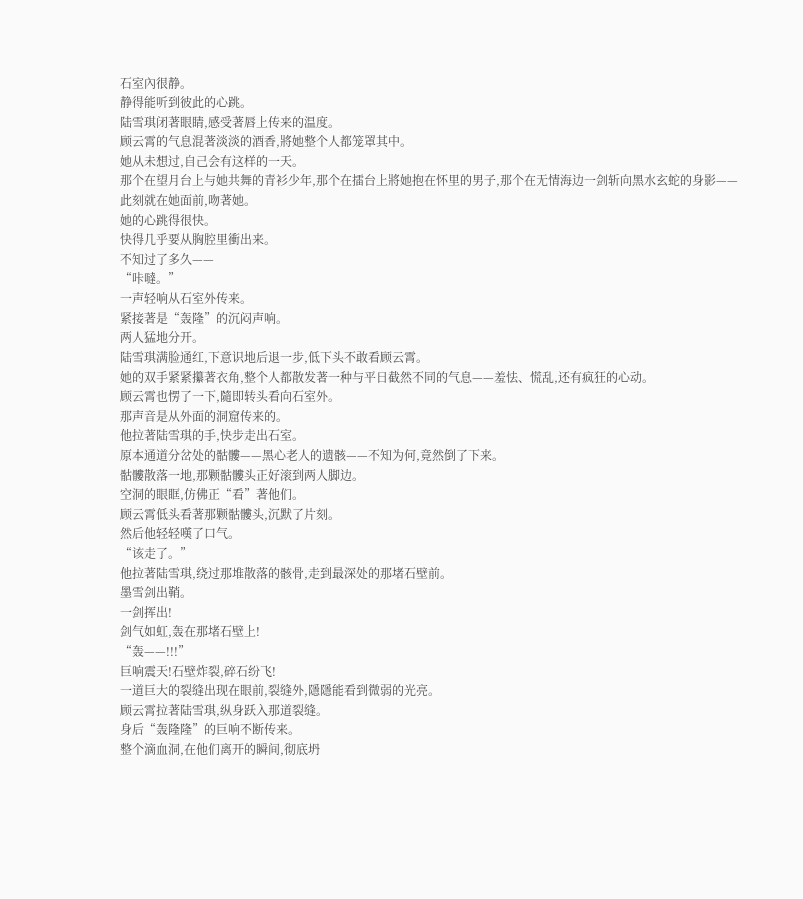石室內很静。
静得能听到彼此的心跳。
陆雪琪闭著眼睛,感受著唇上传来的温度。
顾云霄的气息混著淡淡的酒香,將她整个人都笼罩其中。
她从未想过,自己会有这样的一天。
那个在望月台上与她共舞的青衫少年,那个在擂台上將她抱在怀里的男子,那个在无情海边一剑斩向黑水玄蛇的身影——
此刻就在她面前,吻著她。
她的心跳得很快。
快得几乎要从胸腔里衝出来。
不知过了多久——
“咔噠。”
一声轻响从石室外传来。
紧接著是“轰隆”的沉闷声响。
两人猛地分开。
陆雪琪满脸通红,下意识地后退一步,低下头不敢看顾云霄。
她的双手紧紧攥著衣角,整个人都散发著一种与平日截然不同的气息——羞怯、慌乱,还有疯狂的心动。
顾云霄也愣了一下,隨即转头看向石室外。
那声音是从外面的洞窟传来的。
他拉著陆雪琪的手,快步走出石室。
原本通道分岔处的骷髏——黑心老人的遗骸——不知为何,竟然倒了下来。
骷髏散落一地,那颗骷髏头正好滚到两人脚边。
空洞的眼眶,仿佛正“看”著他们。
顾云霄低头看著那颗骷髏头,沉默了片刻。
然后他轻轻嘆了口气。
“该走了。”
他拉著陆雪琪,绕过那堆散落的骸骨,走到最深处的那堵石壁前。
墨雪剑出鞘。
一剑挥出!
剑气如虹,轰在那堵石壁上!
“轰——!!!”
巨响震天!石壁炸裂,碎石纷飞!
一道巨大的裂缝出现在眼前,裂缝外,隱隱能看到微弱的光亮。
顾云霄拉著陆雪琪,纵身跃入那道裂缝。
身后“轰隆隆”的巨响不断传来。
整个滴血洞,在他们离开的瞬间,彻底坍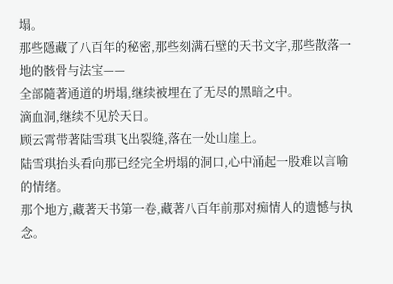塌。
那些隱藏了八百年的秘密,那些刻满石壁的天书文字,那些散落一地的骸骨与法宝——
全部隨著通道的坍塌,继续被埋在了无尽的黑暗之中。
滴血洞,继续不见於天日。
顾云霄带著陆雪琪飞出裂缝,落在一处山崖上。
陆雪琪抬头看向那已经完全坍塌的洞口,心中涌起一股难以言喻的情绪。
那个地方,藏著天书第一卷,藏著八百年前那对痴情人的遗憾与执念。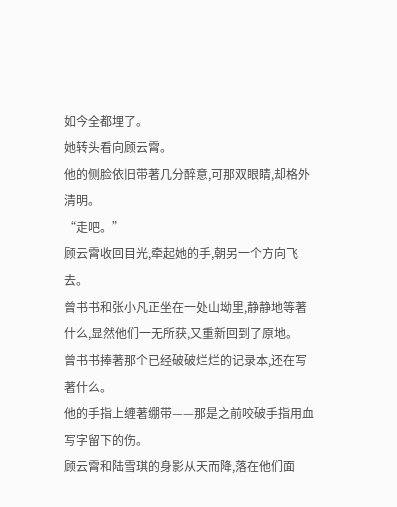如今全都埋了。
她转头看向顾云霄。
他的侧脸依旧带著几分醉意,可那双眼睛,却格外清明。
“走吧。”
顾云霄收回目光,牵起她的手,朝另一个方向飞去。
曾书书和张小凡正坐在一处山坳里,静静地等著什么,显然他们一无所获,又重新回到了原地。
曾书书捧著那个已经破破烂烂的记录本,还在写著什么。
他的手指上缠著绷带——那是之前咬破手指用血写字留下的伤。
顾云霄和陆雪琪的身影从天而降,落在他们面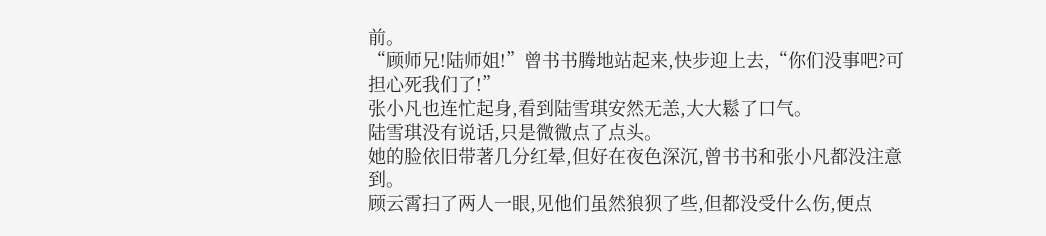前。
“顾师兄!陆师姐!”曾书书腾地站起来,快步迎上去,“你们没事吧?可担心死我们了!”
张小凡也连忙起身,看到陆雪琪安然无恙,大大鬆了口气。
陆雪琪没有说话,只是微微点了点头。
她的脸依旧带著几分红晕,但好在夜色深沉,曾书书和张小凡都没注意到。
顾云霄扫了两人一眼,见他们虽然狼狈了些,但都没受什么伤,便点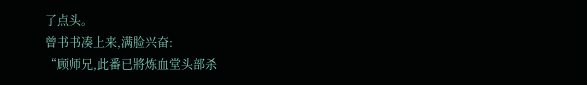了点头。
曾书书凑上来,满脸兴奋:
“顾师兄,此番已將炼血堂头部杀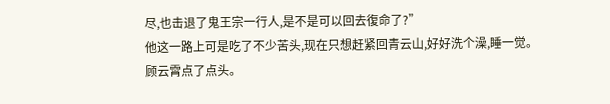尽,也击退了鬼王宗一行人,是不是可以回去復命了?”
他这一路上可是吃了不少苦头,现在只想赶紧回青云山,好好洗个澡,睡一觉。
顾云霄点了点头。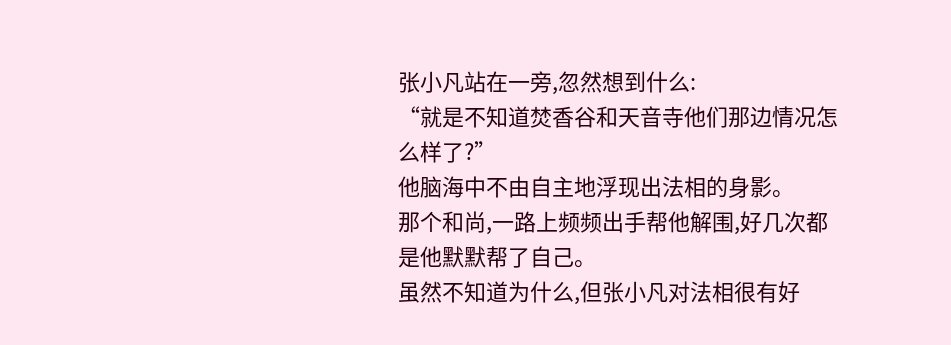张小凡站在一旁,忽然想到什么:
“就是不知道焚香谷和天音寺他们那边情况怎么样了?”
他脑海中不由自主地浮现出法相的身影。
那个和尚,一路上频频出手帮他解围,好几次都是他默默帮了自己。
虽然不知道为什么,但张小凡对法相很有好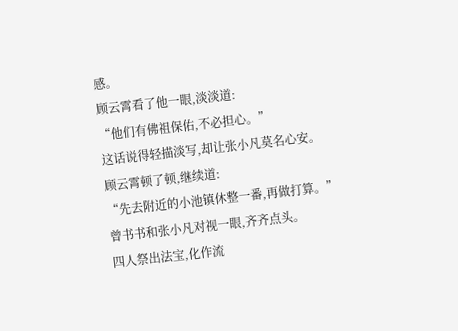感。
顾云霄看了他一眼,淡淡道:
“他们有佛祖保佑,不必担心。”
这话说得轻描淡写,却让张小凡莫名心安。
顾云霄顿了顿,继续道:
“先去附近的小池镇休整一番,再做打算。”
曾书书和张小凡对视一眼,齐齐点头。
四人祭出法宝,化作流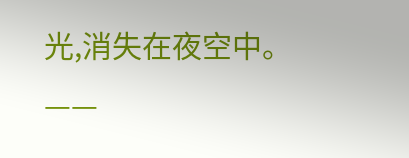光,消失在夜空中。
——